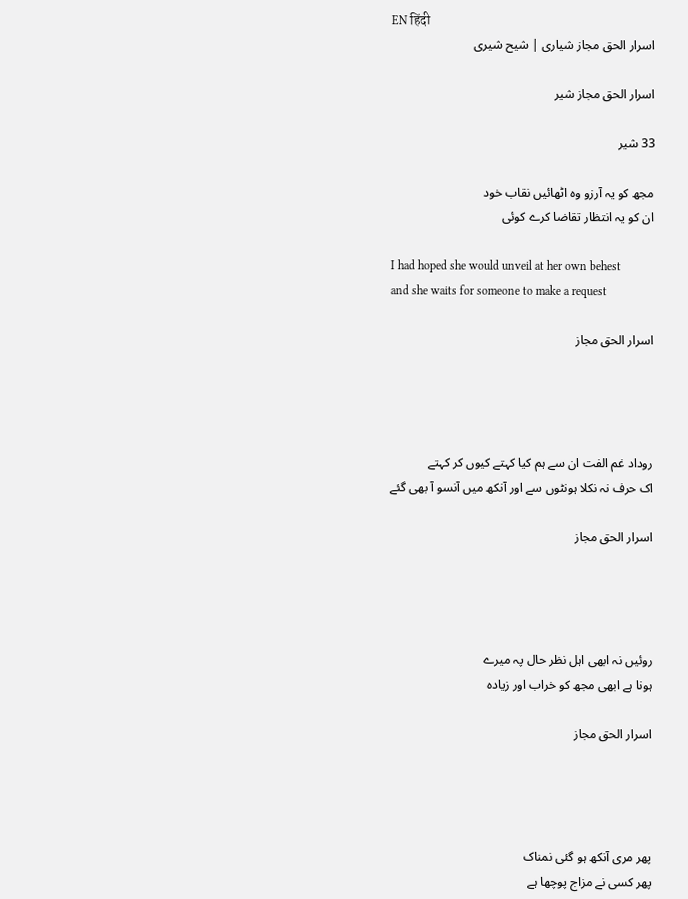EN हिंदी
اسرار الحق مجاز شیاری | شیح شیری

اسرار الحق مجاز شیر

33 شیر

مجھ کو یہ آرزو وہ اٹھائیں نقاب خود
ان کو یہ انتظار تقاضا کرے کوئی

I had hoped she would unveil at her own behest
and she waits for someone to make a request

اسرار الحق مجاز




روداد غم الفت ان سے ہم کیا کہتے کیوں کر کہتے
اک حرف نہ نکلا ہونٹوں سے اور آنکھ میں آنسو آ بھی گئے

اسرار الحق مجاز




روئیں نہ ابھی اہل نظر حال پہ میرے
ہونا ہے ابھی مجھ کو خراب اور زیادہ

اسرار الحق مجاز




پھر مری آنکھ ہو گئی نمناک
پھر کسی نے مزاج پوچھا ہے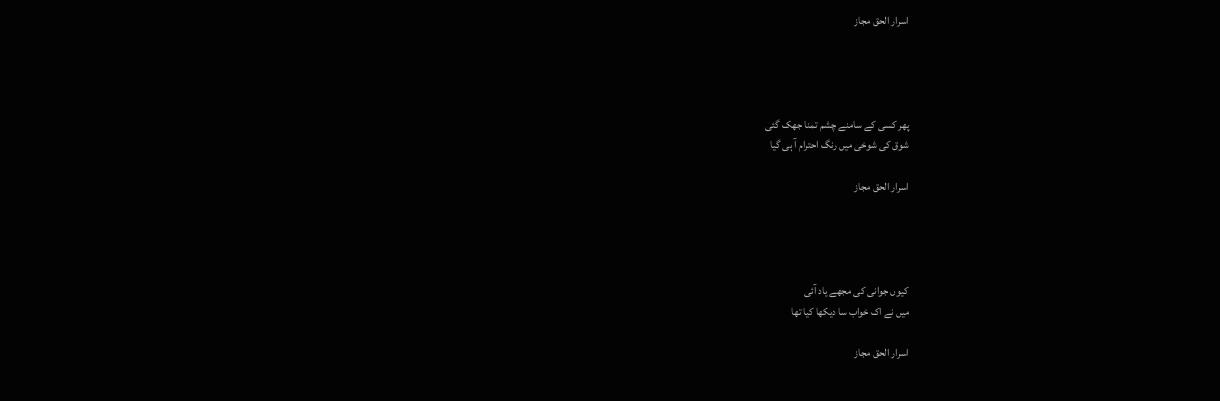اسرار الحق مجاز




پھر کسی کے سامنے چشم تمنا جھک گئی
شوق کی شوخی میں رنگ احترام آ ہی گیا

اسرار الحق مجاز




کیوں جوانی کی مجھے یاد آئی
میں نے اک خواب سا دیکھا کیا تھا

اسرار الحق مجاز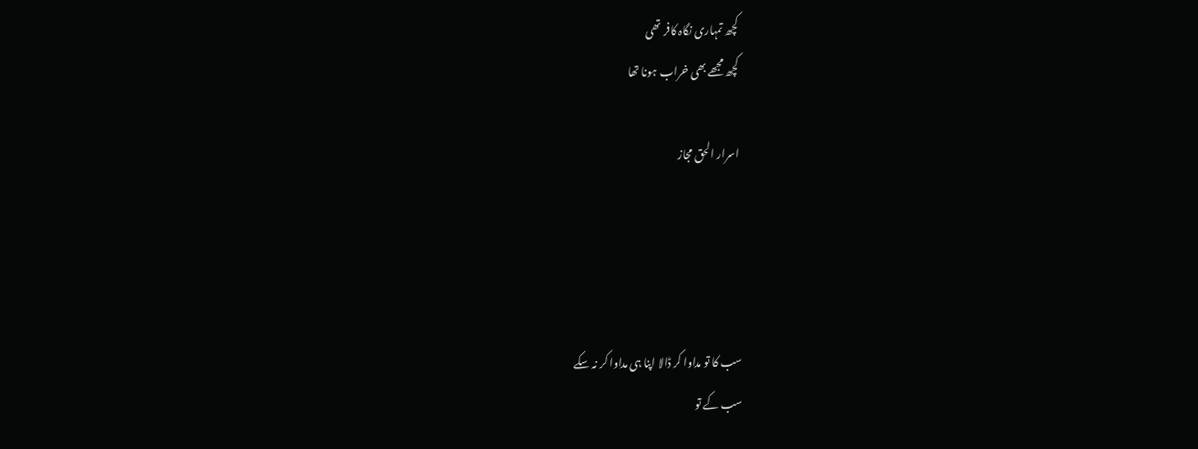کچھ تمہاری نگاہ کافر تھی
کچھ مجھے بھی خراب ہونا تھا

اسرار الحق مجاز




سب کا تو مداوا کر ڈالا اپنا ہی مداوا کر نہ سکے
سب کے تو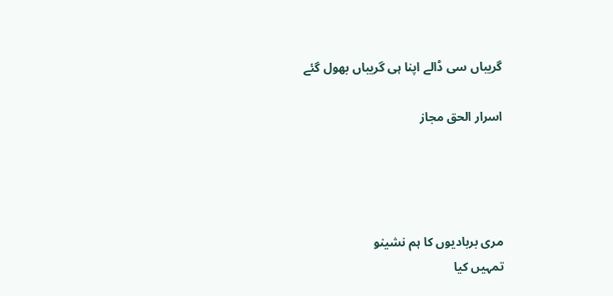گریباں سی ڈالے اپنا ہی گریباں بھول گئے

اسرار الحق مجاز




مری بربادیوں کا ہم نشینو
تمہیں کیا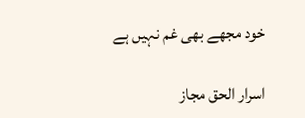خود مجھے بھی غم نہیں ہے

اسرار الحق مجاز